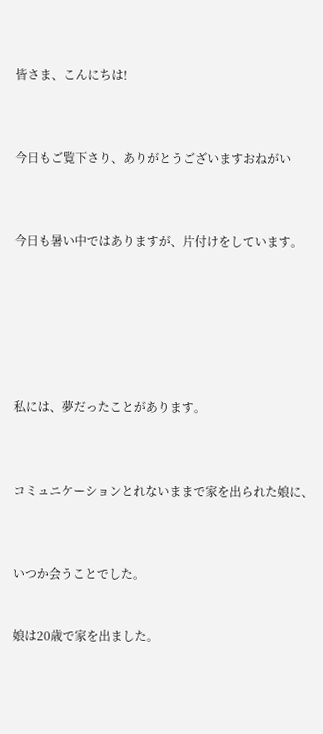皆さま、こんにちは!



今日もご覧下さり、ありがとうございますおねがい



今日も暑い中ではありますが、片付けをしています。







私には、夢だったことがあります。



コミュニケーションとれないままで家を出られた娘に、



いつか会うことでした。


娘は20歳で家を出ました。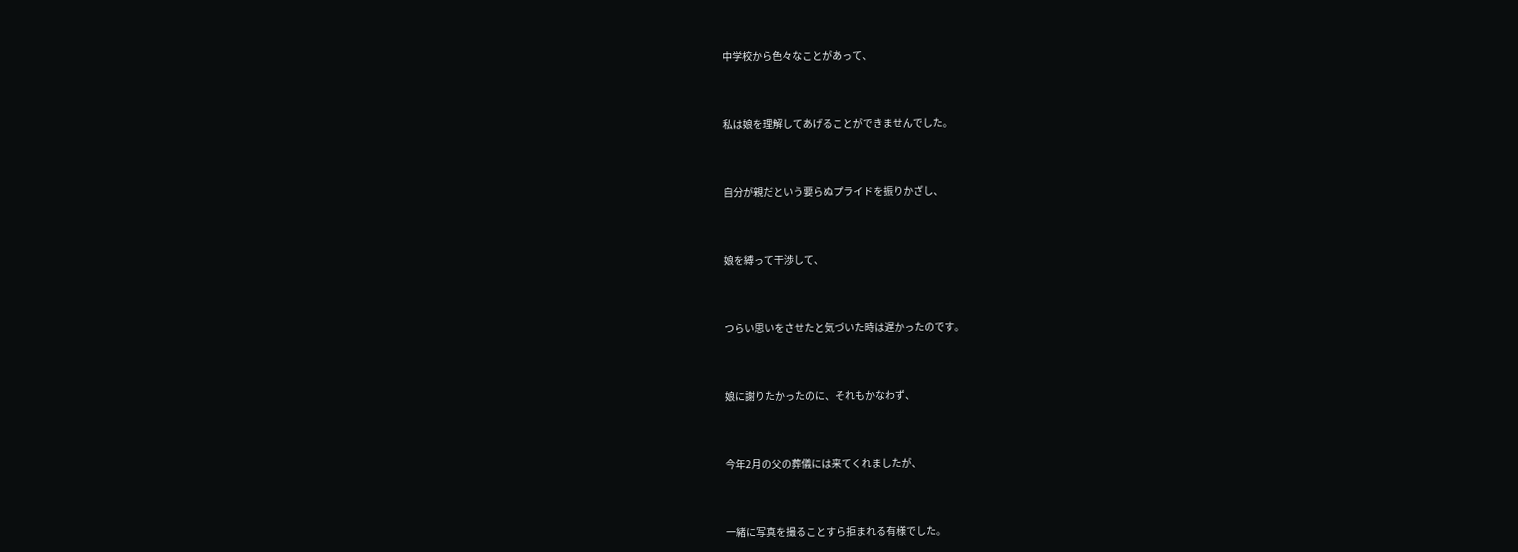中学校から色々なことがあって、



私は娘を理解してあげることができませんでした。



自分が親だという要らぬプライドを振りかざし、



娘を縛って干渉して、



つらい思いをさせたと気づいた時は遅かったのです。



娘に謝りたかったのに、それもかなわず、



今年2月の父の葬儀には来てくれましたが、



一緒に写真を撮ることすら拒まれる有様でした。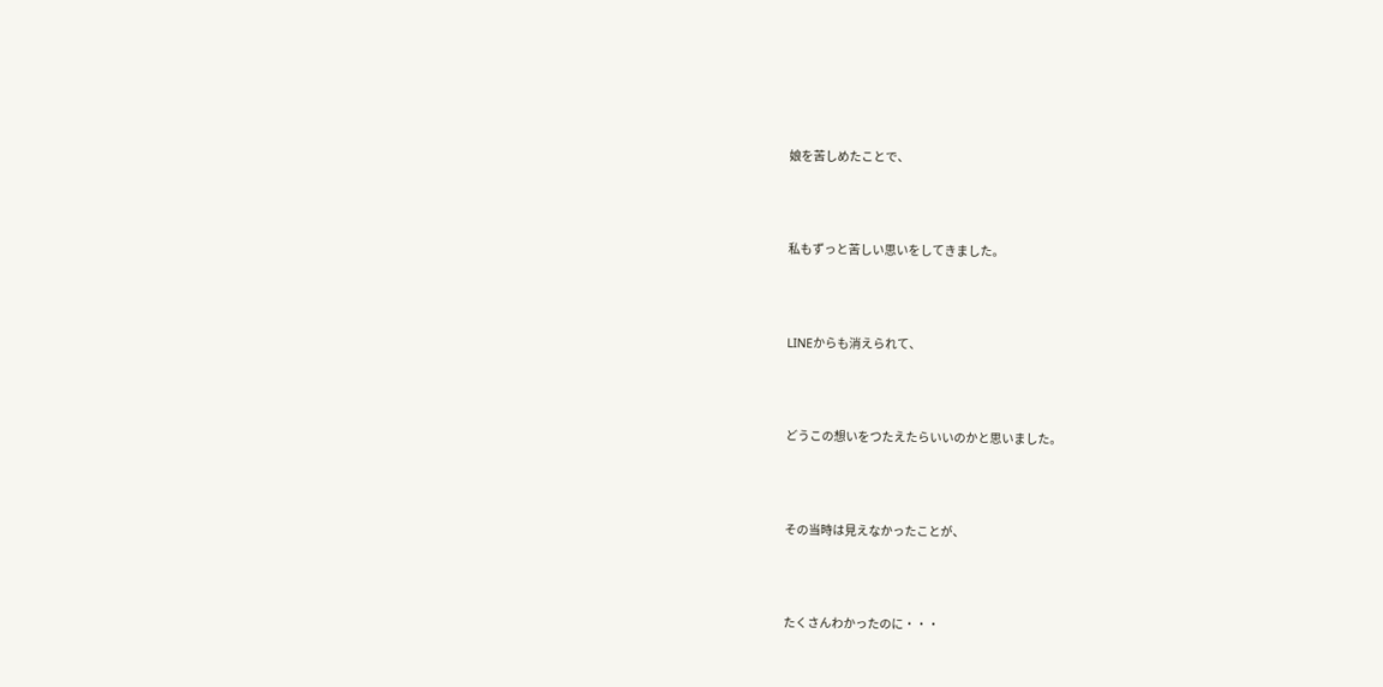娘を苦しめたことで、



私もずっと苦しい思いをしてきました。



LINEからも消えられて、



どうこの想いをつたえたらいいのかと思いました。



その当時は見えなかったことが、



たくさんわかったのに・・・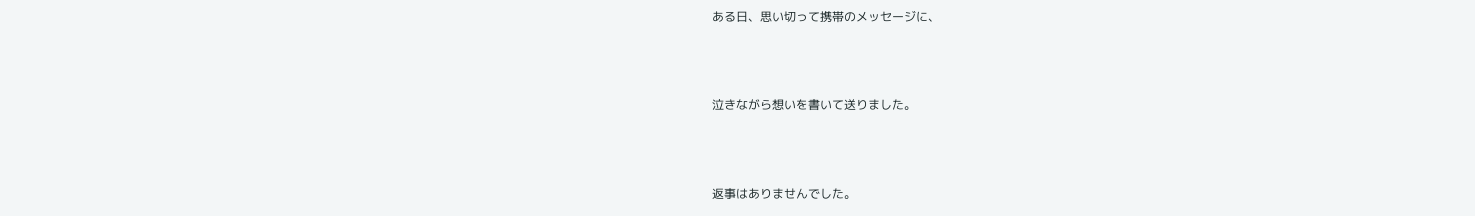ある日、思い切って携帯のメッセージに、



泣きながら想いを書いて送りました。



返事はありませんでした。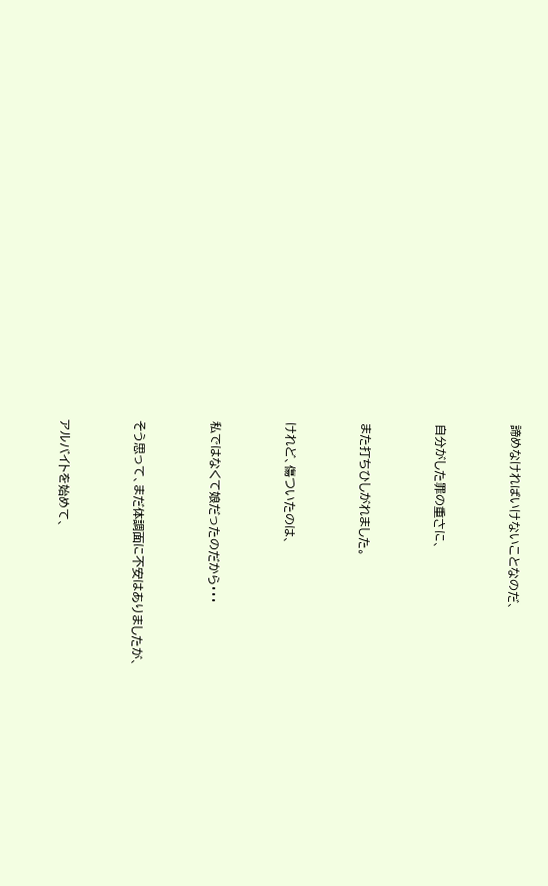諦めなければいけないことなのだ、



自分がした罪の重さに、



また打ちひしがれました。



けれど、傷ついたのは、



私ではなくて娘だったのだから・・・



そう思って、まだ体調面に不安はありましたが、



アルバイトを始めて、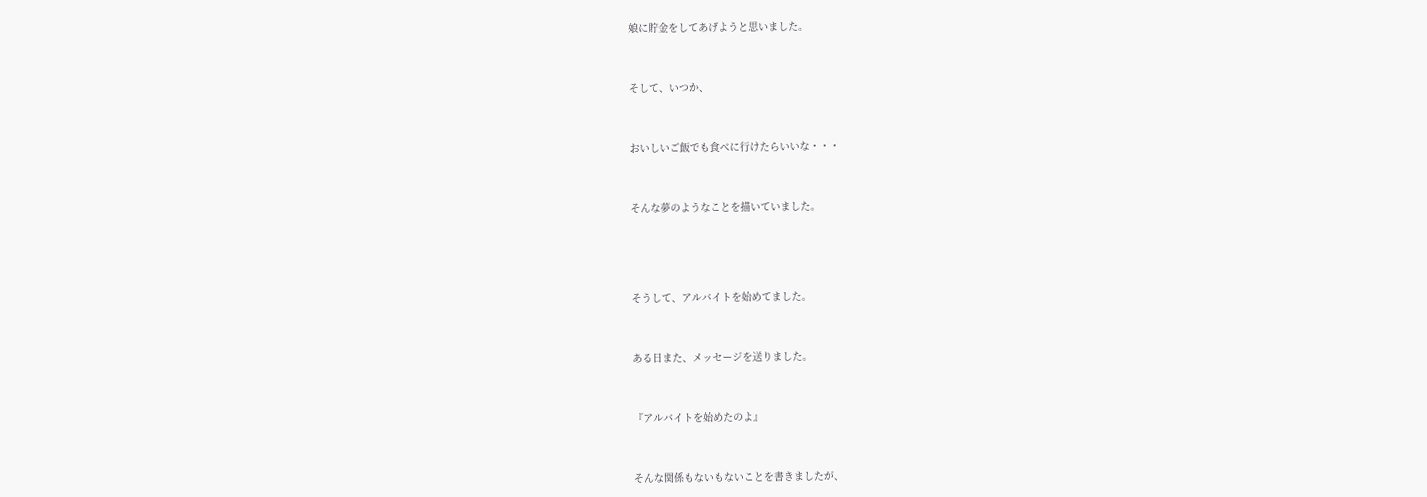娘に貯金をしてあげようと思いました。



そして、いつか、



おいしいご飯でも食べに行けたらいいな・・・



そんな夢のようなことを描いていました。





そうして、アルバイトを始めてました。



ある日また、メッセージを送りました。



『アルバイトを始めたのよ』



そんな関係もないもないことを書きましたが、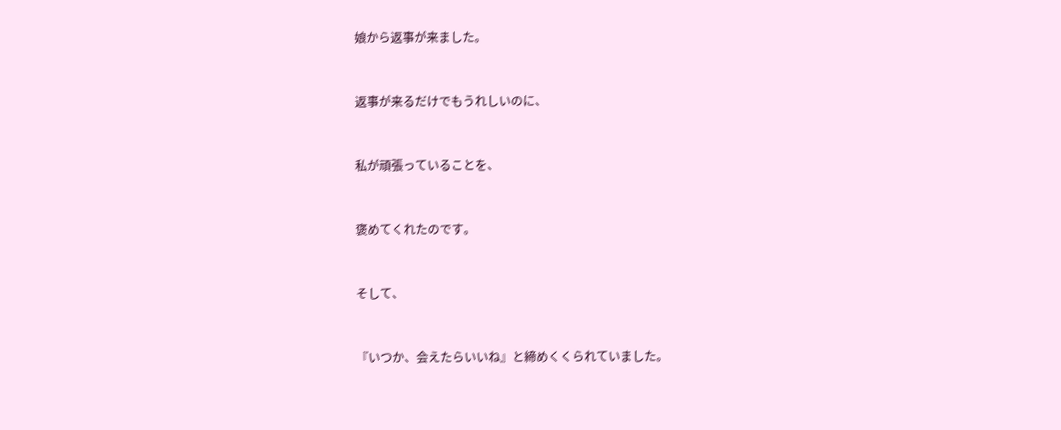娘から返事が来ました。



返事が来るだけでもうれしいのに、



私が頑張っていることを、



褒めてくれたのです。



そして、



『いつか、会えたらいいね』と締めくくられていました。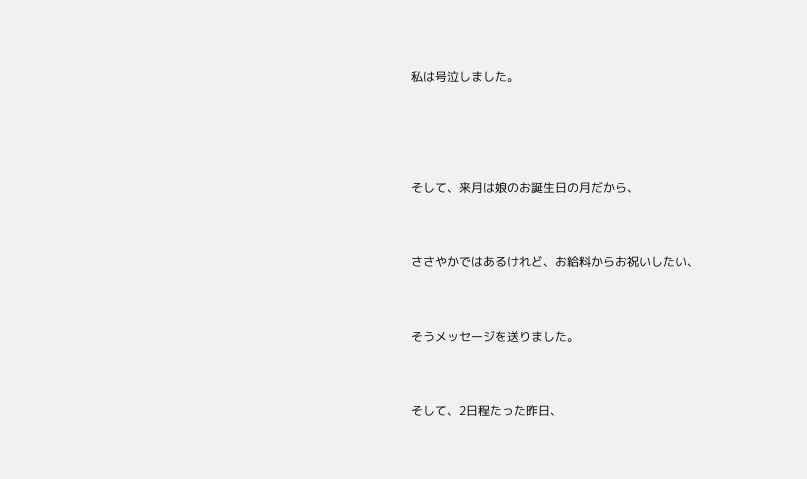私は号泣しました。





そして、来月は娘のお誕生日の月だから、



ささやかではあるけれど、お給料からお祝いしたい、



そうメッセージを送りました。



そして、2日程たった昨日、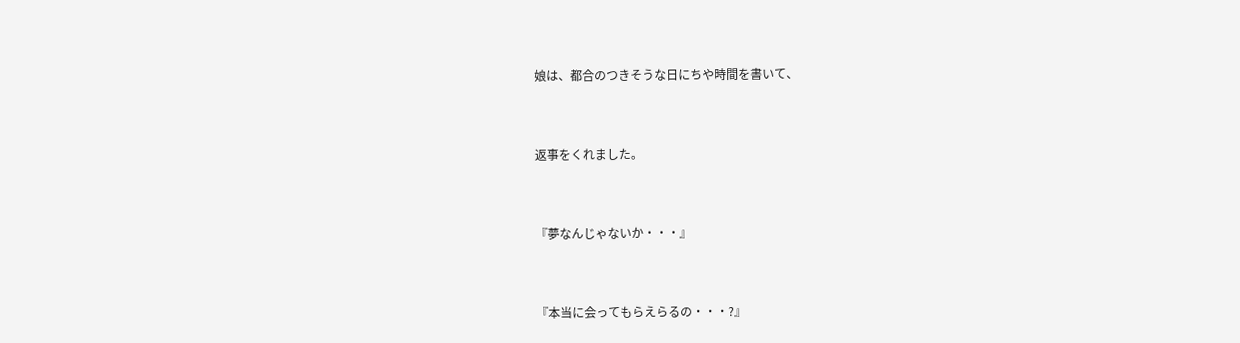娘は、都合のつきそうな日にちや時間を書いて、



返事をくれました。



『夢なんじゃないか・・・』



『本当に会ってもらえらるの・・・?』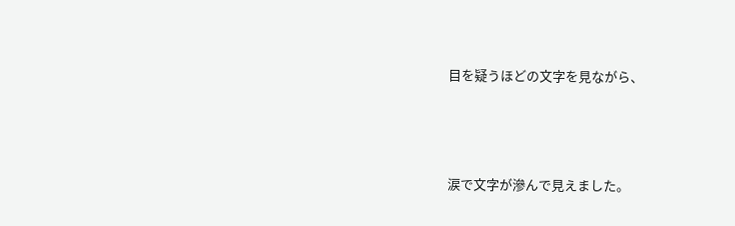目を疑うほどの文字を見ながら、



涙で文字が滲んで見えました。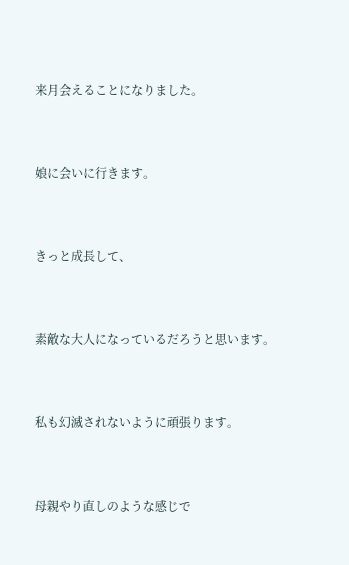来月会えることになりました。



娘に会いに行きます。



きっと成長して、



素敵な大人になっているだろうと思います。



私も幻滅されないように頑張ります。



母親やり直しのような感じで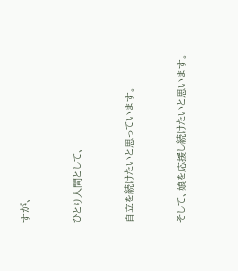すが、



ひとり人間として、



自立を続けたいと思っています。



そして、娘を応援し続けたいと思います。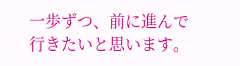一歩ずつ、前に進んで行きたいと思います。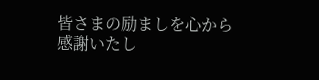皆さまの励ましを心から感謝いたし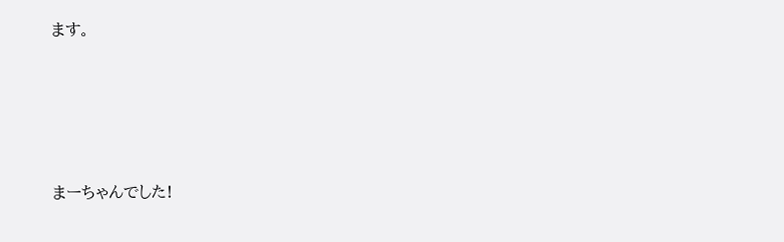ます。





まーちゃんでした!